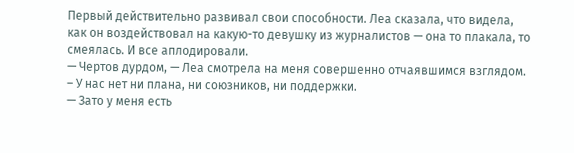Первый действительно развивал свои способности. Леа сказала, что видела, как он воздействовал на какую-то девушку из журналистов — она то плакала, то смеялась. И все аплодировали.
— Чертов дурдом, — Леа смотрела на меня совершенно отчаявшимся взглядом. – У нас нет ни плана, ни союзников, ни поддержки.
— Зато у меня есть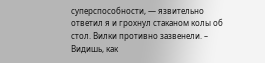суперспособности, — язвительно ответил я и грохнул стаканом колы об стол. Вилки противно зазвенели. – Видишь, как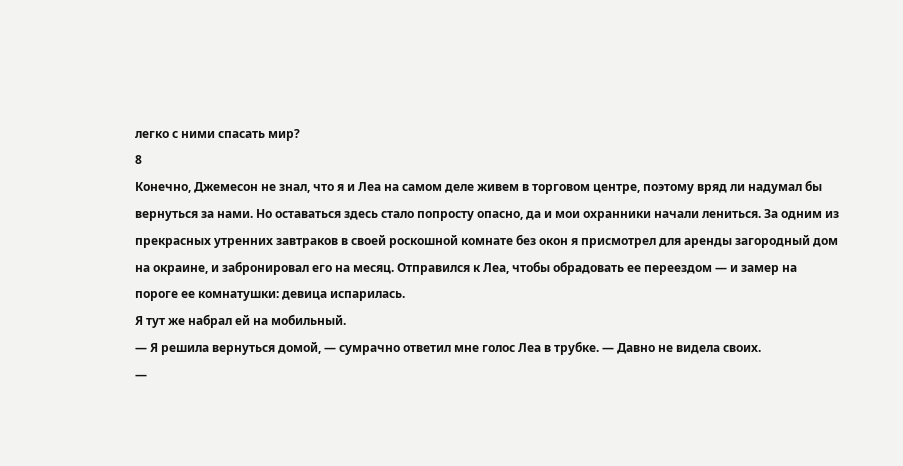легко с ними спасать мир?
8
Конечно, Джемесон не знал, что я и Леа на самом деле живем в торговом центре, поэтому вряд ли надумал бы вернуться за нами. Но оставаться здесь стало попросту опасно, да и мои охранники начали лениться. За одним из прекрасных утренних завтраков в своей роскошной комнате без окон я присмотрел для аренды загородный дом на окраине, и забронировал его на месяц. Отправился к Леа, чтобы обрадовать ее переездом — и замер на пороге ее комнатушки: девица испарилась.
Я тут же набрал ей на мобильный.
— Я решила вернуться домой, — сумрачно ответил мне голос Леа в трубке. — Давно не видела своих.
—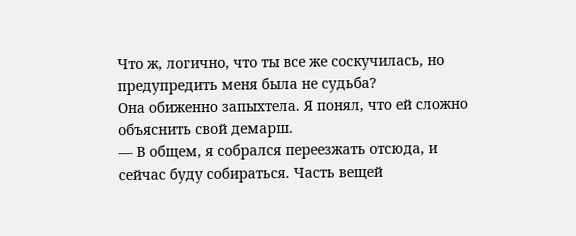Что ж, логично, что ты все же соскучилась, но предупредить меня была не судьба?
Она обиженно запыхтела. Я понял, что ей сложно объяснить свой демарш.
— В общем, я собрался переезжать отсюда, и сейчас буду собираться. Часть вещей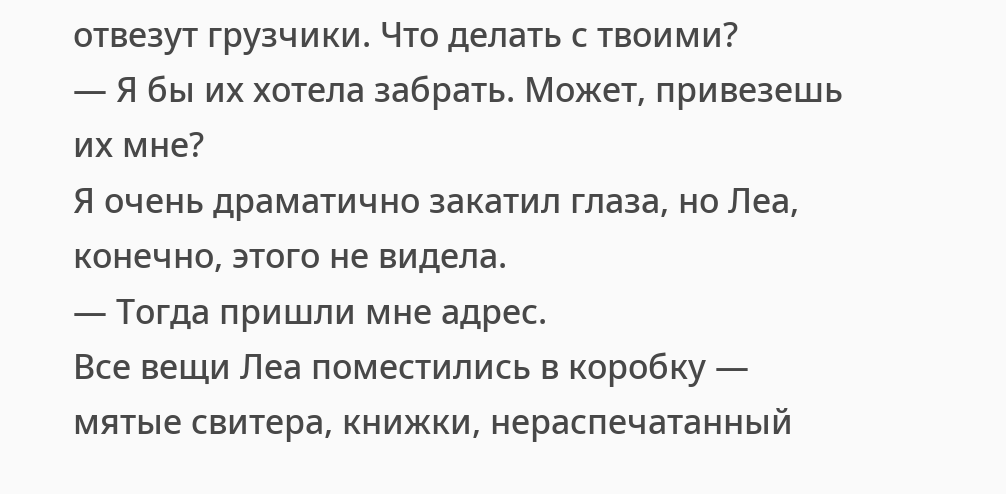отвезут грузчики. Что делать с твоими?
— Я бы их хотела забрать. Может, привезешь их мне?
Я очень драматично закатил глаза, но Леа, конечно, этого не видела.
— Тогда пришли мне адрес.
Все вещи Леа поместились в коробку — мятые свитера, книжки, нераспечатанный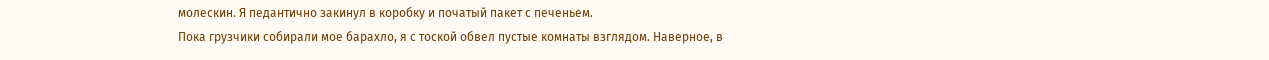молескин. Я педантично закинул в коробку и початый пакет с печеньем.
Пока грузчики собирали мое барахло, я с тоской обвел пустые комнаты взглядом. Наверное, в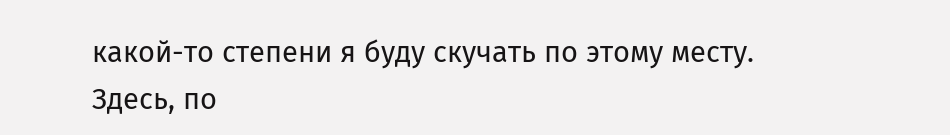какой-то степени я буду скучать по этому месту. Здесь, по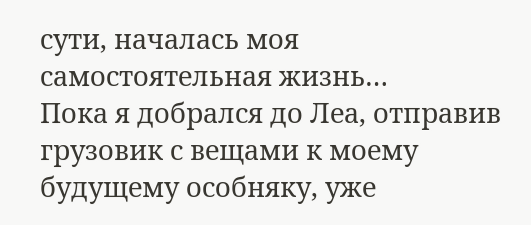сути, началась моя самостоятельная жизнь…
Пока я добрался до Леа, отправив грузовик с вещами к моему будущему особняку, уже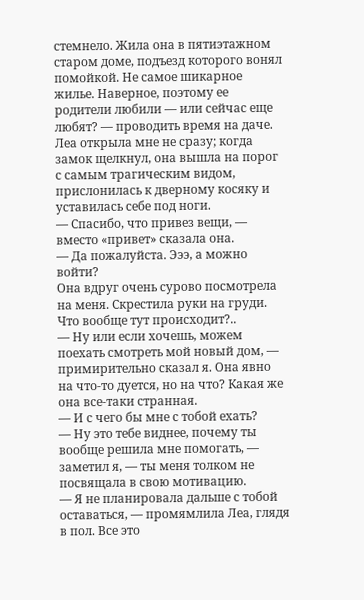стемнело. Жила она в пятиэтажном старом доме, подъезд которого вонял помойкой. Не самое шикарное жилье. Наверное, поэтому ее родители любили — или сейчас еще любят? — проводить время на даче.
Леа открыла мне не сразу; когда замок щелкнул, она вышла на порог с самым трагическим видом, прислонилась к дверному косяку и уставилась себе под ноги.
— Спасибо, что привез вещи, — вместо «привет» сказала она.
— Да пожалуйста. Эээ, а можно войти?
Она вдруг очень сурово посмотрела на меня. Скрестила руки на груди. Что вообще тут происходит?..
— Ну или если хочешь, можем поехать смотреть мой новый дом, — примирительно сказал я. Она явно на что-то дуется, но на что? Какая же она все-таки странная.
— И с чего бы мне с тобой ехать?
— Ну это тебе виднее, почему ты вообще решила мне помогать, — заметил я, — ты меня толком не посвящала в свою мотивацию.
— Я не планировала дальше с тобой оставаться, — промямлила Леа, глядя в пол. Все это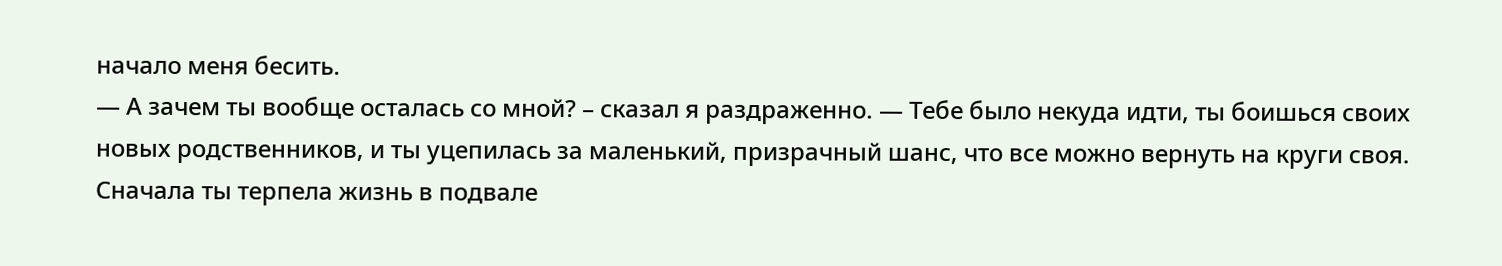начало меня бесить.
— А зачем ты вообще осталась со мной? – сказал я раздраженно. — Тебе было некуда идти, ты боишься своих новых родственников, и ты уцепилась за маленький, призрачный шанс, что все можно вернуть на круги своя. Сначала ты терпела жизнь в подвале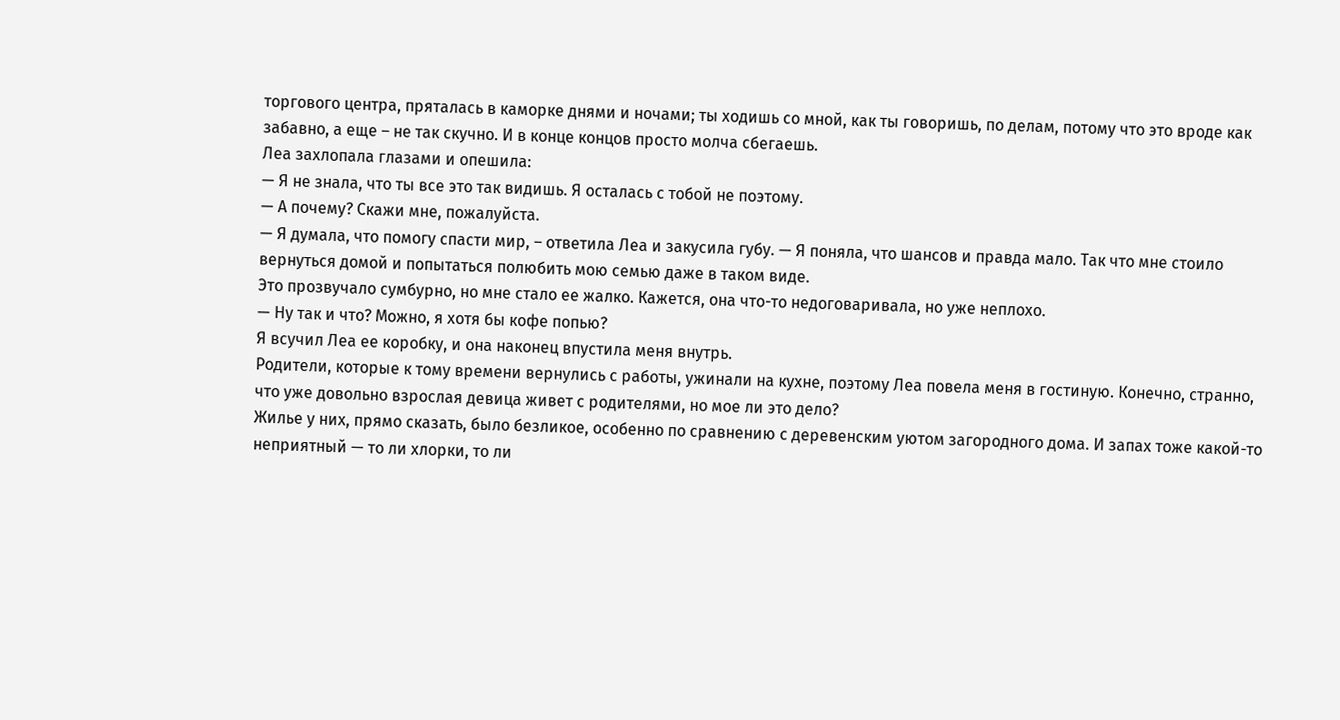торгового центра, пряталась в каморке днями и ночами; ты ходишь со мной, как ты говоришь, по делам, потому что это вроде как забавно, а еще – не так скучно. И в конце концов просто молча сбегаешь.
Леа захлопала глазами и опешила:
— Я не знала, что ты все это так видишь. Я осталась с тобой не поэтому.
— А почему? Скажи мне, пожалуйста.
— Я думала, что помогу спасти мир, – ответила Леа и закусила губу. — Я поняла, что шансов и правда мало. Так что мне стоило вернуться домой и попытаться полюбить мою семью даже в таком виде.
Это прозвучало сумбурно, но мне стало ее жалко. Кажется, она что-то недоговаривала, но уже неплохо.
— Ну так и что? Можно, я хотя бы кофе попью?
Я всучил Леа ее коробку, и она наконец впустила меня внутрь.
Родители, которые к тому времени вернулись с работы, ужинали на кухне, поэтому Леа повела меня в гостиную. Конечно, странно, что уже довольно взрослая девица живет с родителями, но мое ли это дело?
Жилье у них, прямо сказать, было безликое, особенно по сравнению с деревенским уютом загородного дома. И запах тоже какой-то неприятный — то ли хлорки, то ли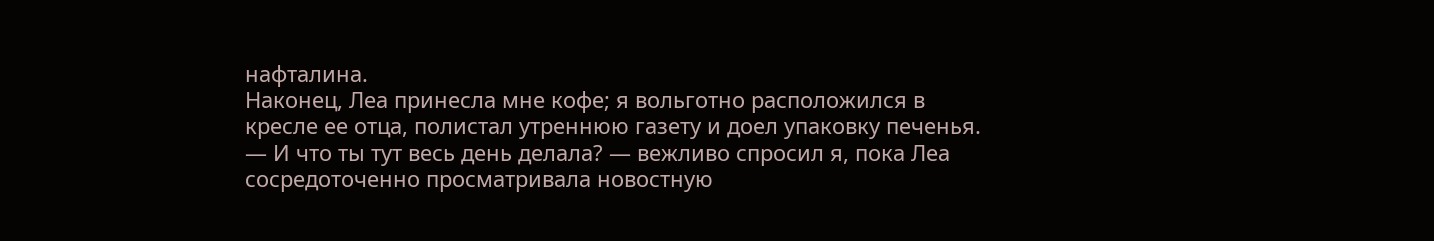нафталина.
Наконец, Леа принесла мне кофе; я вольготно расположился в кресле ее отца, полистал утреннюю газету и доел упаковку печенья.
— И что ты тут весь день делала? — вежливо спросил я, пока Леа сосредоточенно просматривала новостную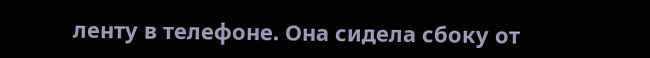ленту в телефоне. Она сидела сбоку от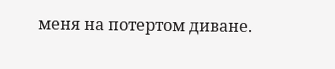меня на потертом диване.